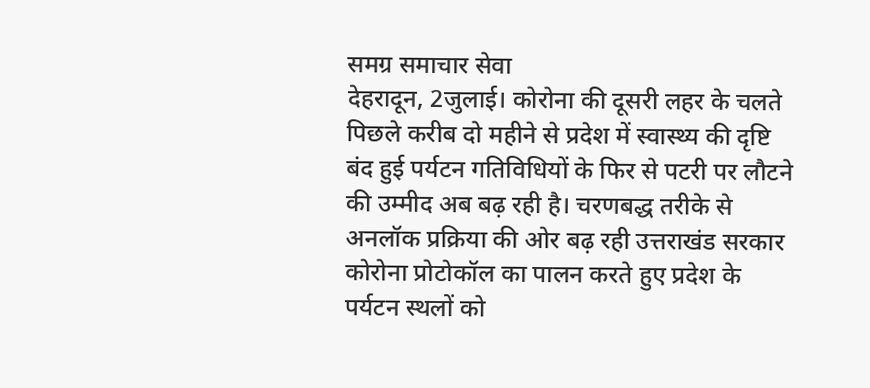समग्र समाचार सेवा
देहरादून, 2जुलाई। कोरोना की दूसरी लहर के चलते पिछले करीब दो महीने से प्रदेश में स्वास्थ्य की दृष्टि बंद हुई पर्यटन गतिविधियों के फिर से पटरी पर लौटने की उम्मीद अब बढ़ रही है। चरणबद्ध तरीके से अनलॉक प्रक्रिया की ओर बढ़ रही उत्तराखंड सरकार कोरोना प्रोटोकॉल का पालन करते हुए प्रदेश के पर्यटन स्थलों को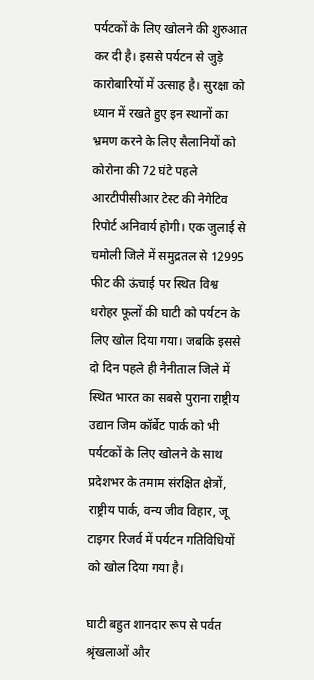पर्यटकों के लिए खोलने की शुरुआत कर दी है। इससे पर्यटन से जुड़े कारोबारियों में उत्साह है। सुरक्षा को ध्यान में रखते हुए इन स्थानों का भ्रमण करने के लिए सैलानियों को कोरोना की 72 घंटे पहले आरटीपीसीआर टेस्ट की नेगेटिव रिपोर्ट अनिवार्य होगी। एक जुलाई से चमोली जिले में समुद्रतल से 12995 फीट की ऊंचाई पर स्थित विश्व धरोहर फूलों की घाटी को पर्यटन के लिए खोल दिया गया। जबकि इससे दो दिन पहले ही नैनीताल जिले में स्थित भारत का सबसे पुराना राष्ट्रीय उद्यान जिम कॉर्बेट पार्क को भी पर्यटकों के लिए खोलने के साथ प्रदेशभर के तमाम संरक्षित क्षेत्रों, राष्ट्रीय पार्क, वन्य जीव विहार, जू टाइगर रिजर्व में पर्यटन गतिविधियों को खोल दिया गया है।

घाटी बहुत शानदार रूप से पर्वत श्रृंखलाओं और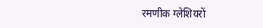रमणीक ग्लेशियरों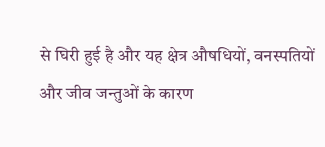से घिरी हुई है और यह क्षेत्र औषधियों, वनस्पतियों और जीव जन्तुओं के कारण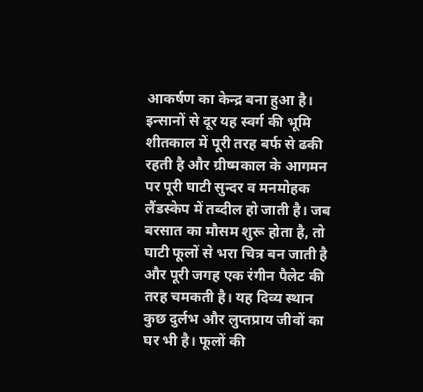आकर्षण का केन्द्र बना हुआ है। इन्सानों से दूर यह स्वर्ग की भूमि शीतकाल में पूरी तरह बर्फ से ढकी रहती है और ग्रीष्मकाल के आगमन पर पूरी घाटी सुन्दर व मनमोहक लैंडस्केप में तब्दील हो जाती है। जब बरसात का मौसम शुरू होता है, तो घाटी फूलों से भरा चित्र बन जाती है और पूरी जगह एक रंगीन पैलेट की तरह चमकती है। यह दिव्य स्थान कुछ दुर्लभ और लुप्तप्राय जीवों का घर भी है। फूलों की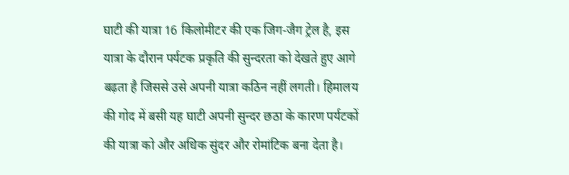घाटी की यात्रा 16 किलोमीटर की एक जिग-जैग ट्रेल है, इस यात्रा के दौरान पर्यटक प्रकृति की सुन्दरता को देखते हुए आगे बढ़ता है जिससे उसे अपनी यात्रा कठिन नहीं लगती। हिमालय की गोद में बसी यह घाटी अपनी सुन्दर छठा के कारण पर्यटकों की यात्रा को और अधिक सुंदर और रोमांटिक बना देता है।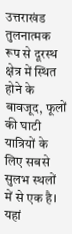उत्तराखंड तुलनात्मक रूप से दूरस्थ क्षेत्र में स्थित होने के बावजूद, फूलों की घाटी यात्रियों के लिए सबसे सुलभ स्थलों में से एक है। यहां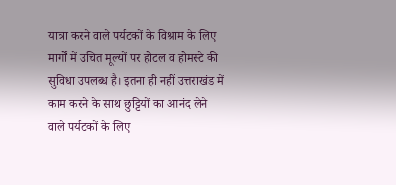यात्रा करने वाले पर्यटकों के विश्राम के लिए मार्गों में उचित मूल्यों पर होटल व होमस्टे की सुविधा उपलब्ध है। इतना ही नहीं उत्तराखंड में काम करने के साथ छुट्टियों का आनंद लेने वाले पर्यटकों के लिए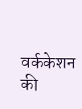वर्ककेशन की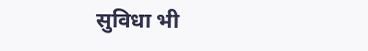सुविधा भी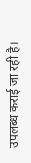उपलब्ध कराई जा रही है।